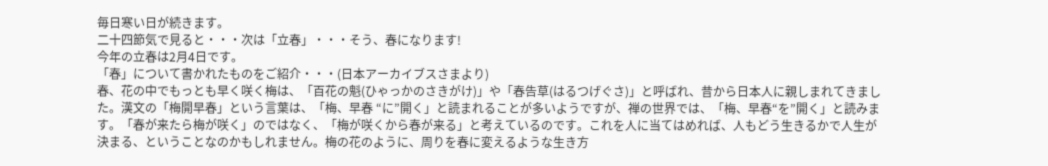毎日寒い日が続きます。
二十四節気で見ると・・・次は「立春」・・・そう、春になります!
今年の立春は2月4日です。
「春」について書かれたものをご紹介・・・(日本アーカイブスさまより)
春、花の中でもっとも早く咲く梅は、「百花の魁(ひゃっかのさきがけ)」や「春告草(はるつげぐさ)」と呼ばれ、昔から日本人に親しまれてきました。漢文の「梅開早春」という言葉は、「梅、早春 “に”開く」と読まれることが多いようですが、禅の世界では、「梅、早春“を”開く」と読みます。「春が来たら梅が咲く」のではなく、「梅が咲くから春が来る」と考えているのです。これを人に当てはめれば、人もどう生きるかで人生が決まる、ということなのかもしれません。梅の花のように、周りを春に変えるような生き方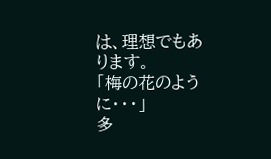は、理想でもあります。
「梅の花のように・・・」
多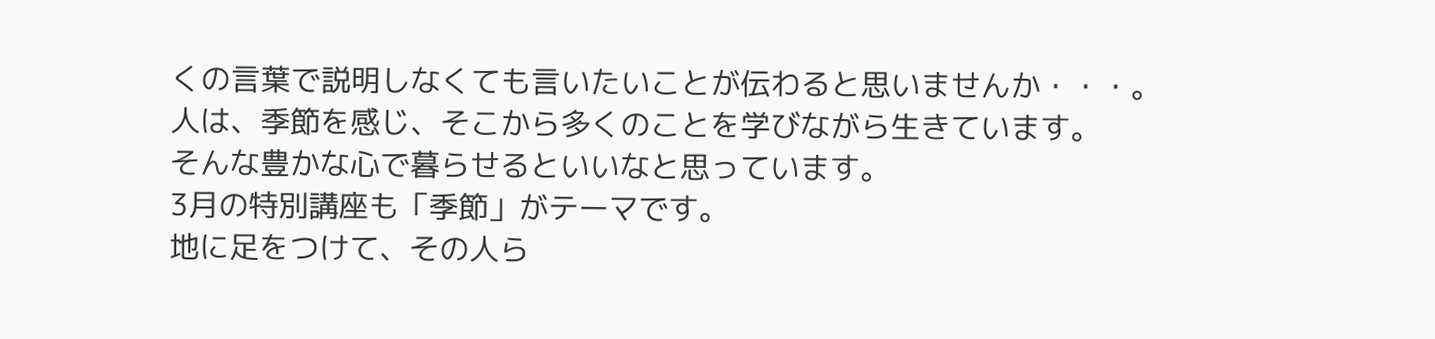くの言葉で説明しなくても言いたいことが伝わると思いませんか・・・。
人は、季節を感じ、そこから多くのことを学びながら生きています。
そんな豊かな心で暮らせるといいなと思っています。
3月の特別講座も「季節」がテーマです。
地に足をつけて、その人ら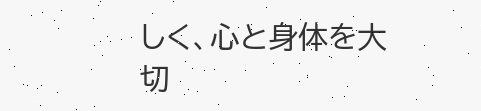しく、心と身体を大切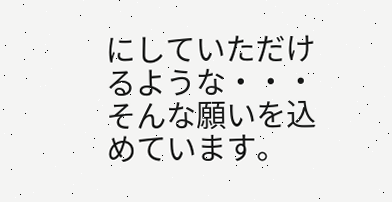にしていただけるような・・・
そんな願いを込めています。